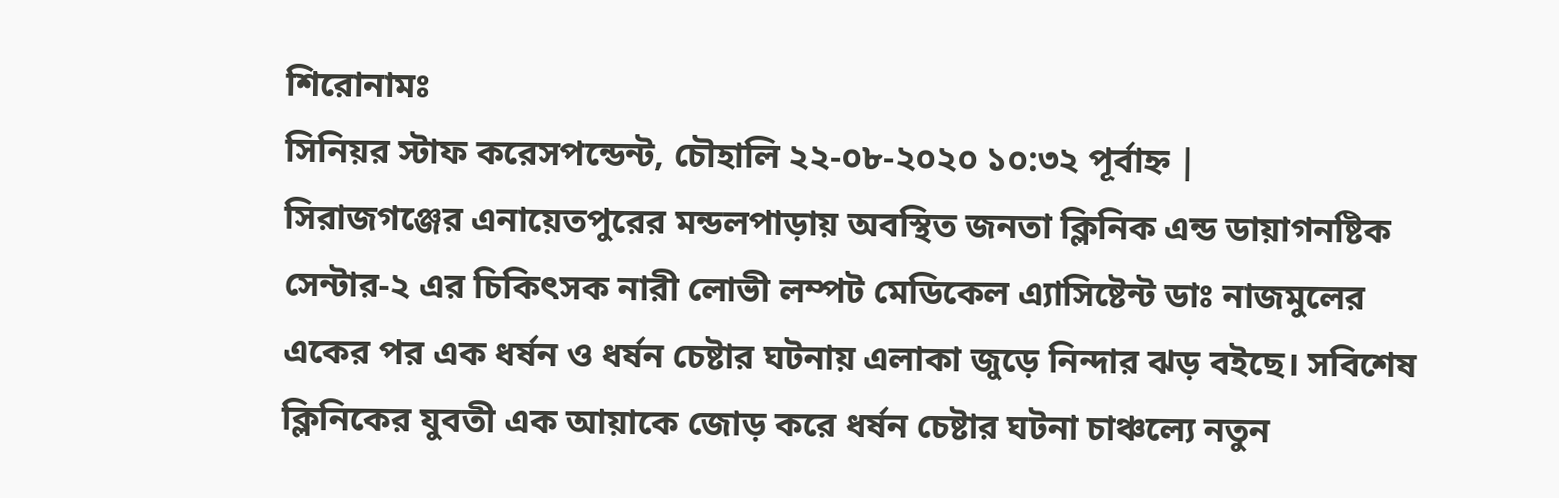শিরোনামঃ
সিনিয়র স্টাফ করেসপন্ডেন্ট, চৌহালি ২২-০৮-২০২০ ১০:৩২ পূর্বাহ্ন |
সিরাজগঞ্জের এনায়েতপুরের মন্ডলপাড়ায় অবস্থিত জনতা ক্লিনিক এন্ড ডায়াগনষ্টিক সেন্টার-২ এর চিকিৎসক নারী লোভী লম্পট মেডিকেল এ্যাসিষ্টেন্ট ডাঃ নাজমুলের একের পর এক ধর্ষন ও ধর্ষন চেষ্টার ঘটনায় এলাকা জুড়ে নিন্দার ঝড় বইছে। সবিশেষ ক্লিনিকের যুবতী এক আয়াকে জোড় করে ধর্ষন চেষ্টার ঘটনা চাঞ্চল্যে নতুন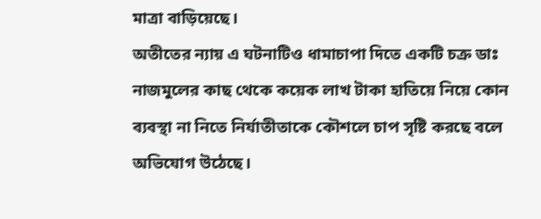মাত্রা বাড়িয়েছে।
অতীতের ন্যায় এ ঘটনাটিও ধামাচাপা দিতে একটি চক্র ডাঃ নাজমুলের কাছ থেকে কয়েক লাখ টাকা হাতিয়ে নিয়ে কোন ব্যবস্থা না নিতে নির্যাতীতাকে কৌশলে চাপ সৃষ্টি করছে বলে অভিযোগ উঠেছে।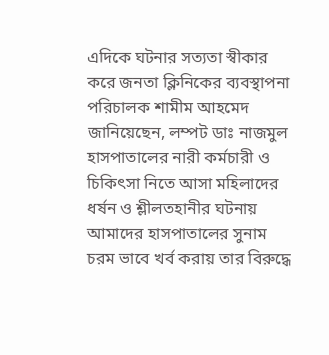এদিকে ঘটনার সত্যতা স্বীকার করে জনতা ক্লিনিকের ব্যবস্থাপনা পরিচালক শামীম আহমেদ জানিয়েছেন, লম্পট ডাঃ নাজমুল হাসপাতালের নারী কর্মচারী ও চিকিৎসা নিতে আসা মহিলাদের ধর্ষন ও শ্লীলতহানীর ঘটনায় আমাদের হাসপাতালের সুনাম চরম ভাবে খর্ব করায় তার বিরুদ্ধে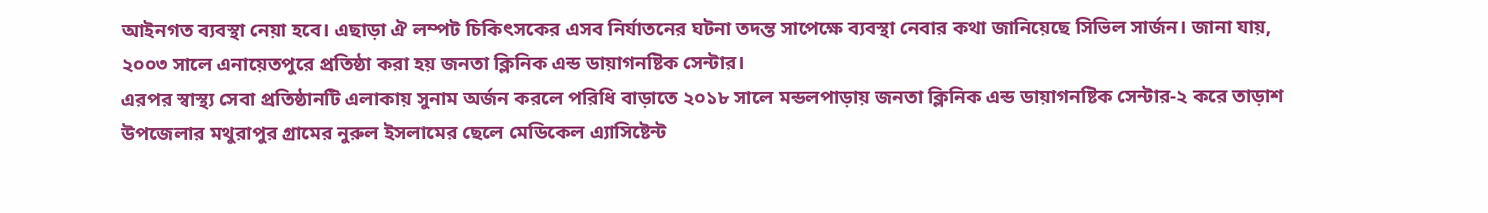আইনগত ব্যবস্থা নেয়া হবে। এছাড়া ঐ লম্পট চিকিৎসকের এসব নির্যাতনের ঘটনা তদন্ত সাপেক্ষে ব্যবস্থা নেবার কথা জানিয়েছে সিভিল সার্জন। জানা যায়, ২০০৩ সালে এনায়েতপুরে প্রতিষ্ঠা করা হয় জনতা ক্লিনিক এন্ড ডায়াগনষ্টিক সেন্টার।
এরপর স্বাস্থ্য সেবা প্রতিষ্ঠানটি এলাকায় সুনাম অর্জন করলে পরিধি বাড়াতে ২০১৮ সালে মন্ডলপাড়ায় জনতা ক্লিনিক এন্ড ডায়াগনষ্টিক সেন্টার-২ করে তাড়াশ উপজেলার মথুরাপুর গ্রামের নুরুল ইসলামের ছেলে মেডিকেল এ্যাসিষ্টেন্ট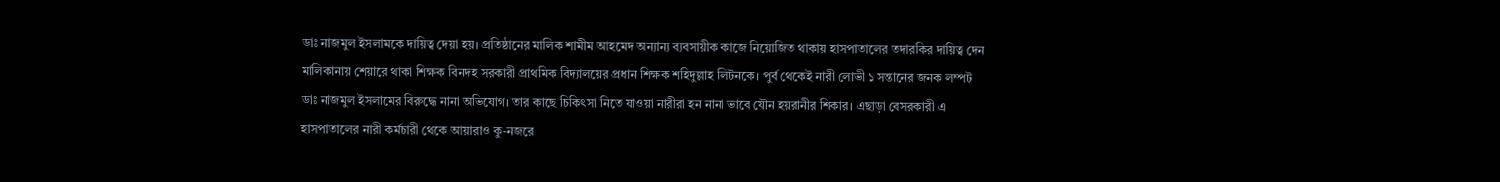ডাঃ নাজমুল ইসলামকে দায়িত্ব দেয়া হয়। প্রতিষ্ঠানের মালিক শামীম আহমেদ অন্যান্য ব্যবসায়ীক কাজে নিয়োজিত থাকায় হাসপাতালের তদারকির দায়িত্ব দেন মালিকানায় শেয়ারে থাকা শিক্ষক বিনদহ সরকারী প্রাথমিক বিদ্যালয়ের প্রধান শিক্ষক শহিদুল্লাহ লিটনকে। পুর্ব থেকেই নারী লোভী ১ সন্তানের জনক লম্পট ডাঃ নাজমুল ইসলামের বিরুদ্ধে নানা অভিযোগ। তার কাছে চিকিৎসা নিতে যাওয়া নারীরা হন নানা ভাবে যৌন হয়রানীর শিকার। এছাড়া বেসরকারী এ হাসপাতালের নারী কর্মচারী থেকে আয়ারাও কু-নজরে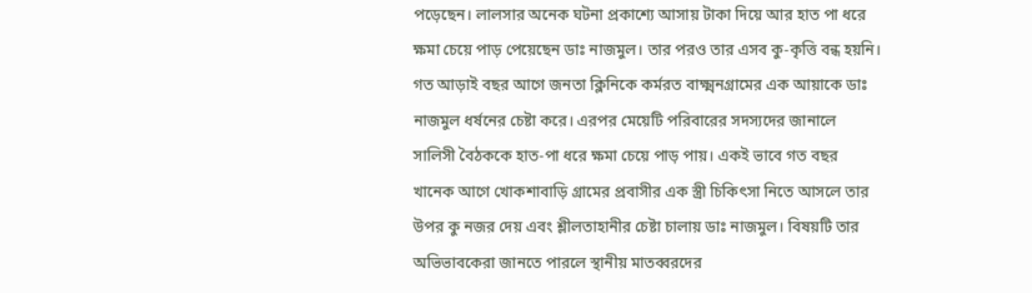পড়েছেন। লালসার অনেক ঘটনা প্রকাশ্যে আসায় টাকা দিয়ে আর হাত পা ধরে ক্ষমা চেয়ে পাড় পেয়েছেন ডাঃ নাজমুল। তার পরও তার এসব কু-কৃত্তি বন্ধ হয়নি।
গত আড়াই বছর আগে জনতা ক্লিনিকে কর্মরত বাক্ষ্মনগ্রামের এক আয়াকে ডাঃ নাজমুল ধর্ষনের চেষ্টা করে। এরপর মেয়েটি পরিবারের সদস্যদের জানালে সালিসী বৈঠককে হাত-পা ধরে ক্ষমা চেয়ে পাড় পায়। একই ভাবে গত বছর খানেক আগে খোকশাবাড়ি গ্রামের প্রবাসীর এক স্ত্রী চিকিৎসা নিতে আসলে তার উপর কু নজর দেয় এবং শ্লীলতাহানীর চেষ্টা চালায় ডাঃ নাজমুল। বিষয়টি তার অভিভাবকেরা জানতে পারলে স্থানীয় মাতব্বরদের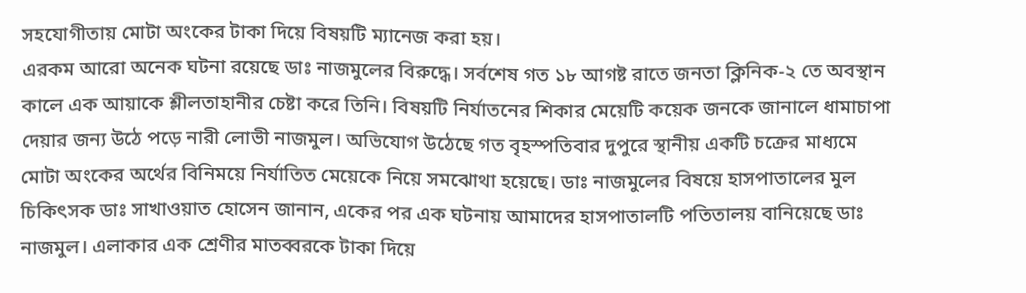সহযোগীতায় মোটা অংকের টাকা দিয়ে বিষয়টি ম্যানেজ করা হয়।
এরকম আরো অনেক ঘটনা রয়েছে ডাঃ নাজমুলের বিরুদ্ধে। সর্বশেষ গত ১৮ আগষ্ট রাতে জনতা ক্লিনিক-২ তে অবস্থান কালে এক আয়াকে শ্লীলতাহানীর চেষ্টা করে তিনি। বিষয়টি নির্যাতনের শিকার মেয়েটি কয়েক জনকে জানালে ধামাচাপা দেয়ার জন্য উঠে পড়ে নারী লোভী নাজমুল। অভিযোগ উঠেছে গত বৃহস্পতিবার দুপুরে স্থানীয় একটি চক্রের মাধ্যমে মোটা অংকের অর্থের বিনিময়ে নির্যাতিত মেয়েকে নিয়ে সমঝোথা হয়েছে। ডাঃ নাজমুলের বিষয়ে হাসপাতালের মুল চিকিৎসক ডাঃ সাখাওয়াত হোসেন জানান, একের পর এক ঘটনায় আমাদের হাসপাতালটি পতিতালয় বানিয়েছে ডাঃ নাজমুল। এলাকার এক শ্রেণীর মাতব্বরকে টাকা দিয়ে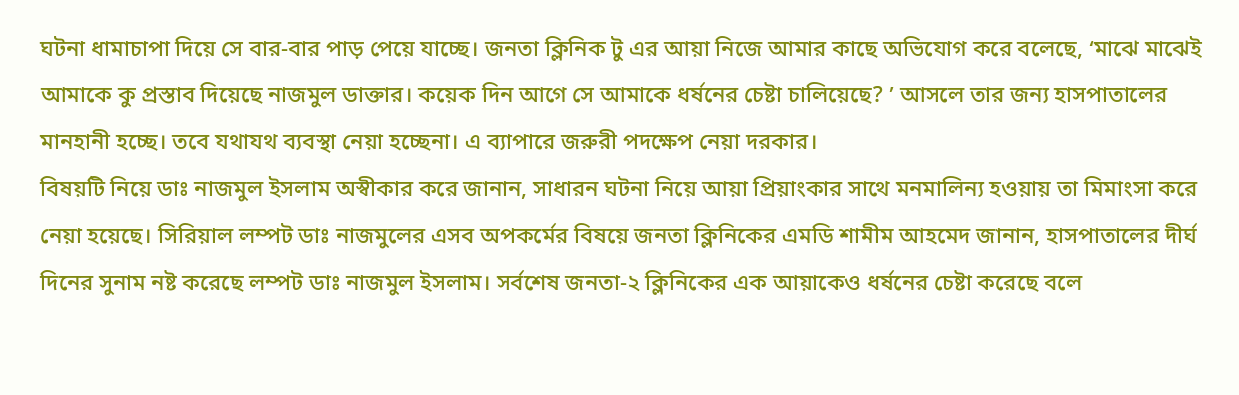ঘটনা ধামাচাপা দিয়ে সে বার-বার পাড় পেয়ে যাচ্ছে। জনতা ক্লিনিক টু এর আয়া নিজে আমার কাছে অভিযোগ করে বলেছে, ‘মাঝে মাঝেই আমাকে কু প্রস্তাব দিয়েছে নাজমুল ডাক্তার। কয়েক দিন আগে সে আমাকে ধর্ষনের চেষ্টা চালিয়েছে? ’ আসলে তার জন্য হাসপাতালের মানহানী হচ্ছে। তবে যথাযথ ব্যবস্থা নেয়া হচ্ছেনা। এ ব্যাপারে জরুরী পদক্ষেপ নেয়া দরকার।
বিষয়টি নিয়ে ডাঃ নাজমুল ইসলাম অস্বীকার করে জানান, সাধারন ঘটনা নিয়ে আয়া প্রিয়াংকার সাথে মনমালিন্য হওয়ায় তা মিমাংসা করে নেয়া হয়েছে। সিরিয়াল লম্পট ডাঃ নাজমুলের এসব অপকর্মের বিষয়ে জনতা ক্লিনিকের এমডি শামীম আহমেদ জানান, হাসপাতালের দীর্ঘ দিনের সুনাম নষ্ট করেছে লম্পট ডাঃ নাজমুল ইসলাম। সর্বশেষ জনতা-২ ক্লিনিকের এক আয়াকেও ধর্ষনের চেষ্টা করেছে বলে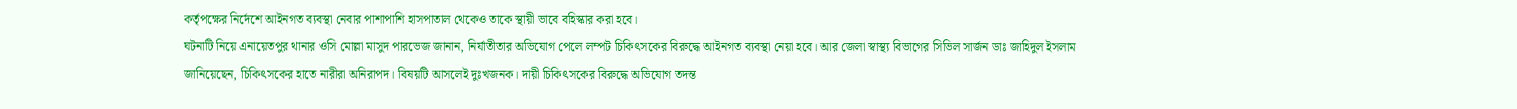কর্তৃপক্ষের নির্দেশে আইনগত ব্যবস্থা নেবার পাশাপাশি হাসপাতাল থেকেও তাকে স্থায়ী ভাবে বহিস্কার করা হবে।
ঘটনাটি নিয়ে এনায়েতপুর থানার ওসি মোল্লা মাসুদ পারভেজ জানান, নির্যাতীতার অভিযোগ পেলে লম্পট চিকিৎসকের বিরুদ্ধে আইনগত ব্যবস্থা নেয়া হবে। আর জেলা স্বাস্থ্য বিভাগের সিভিল সার্জন ডাঃ জাহিদুল ইসলাম জানিয়েছেন, চিকিৎসকের হাতে নারীরা অনিরাপদ। বিষয়টি আসলেই দুঃখজনক। দায়ী চিকিৎসকের বিরুদ্ধে অভিযোগ তদন্ত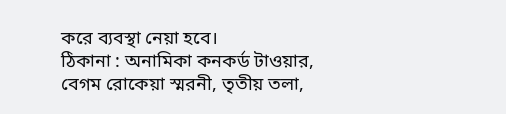করে ব্যবস্থা নেয়া হবে।
ঠিকানা : অনামিকা কনকর্ড টাওয়ার, বেগম রোকেয়া স্মরনী, তৃতীয় তলা,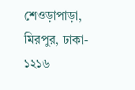শেওড়াপাড়া, মিরপুর, ঢাকা- ১২১৬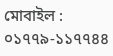মোবাইল : ০১৭৭৯-১১৭৭৪৪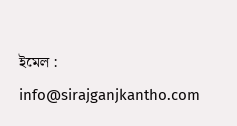ইমেল : info@sirajganjkantho.com